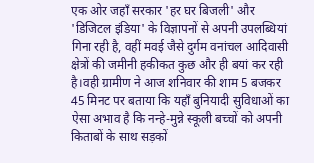एक ओर जहाँ सरकार 'हर घर बिजली' और 'डिजिटल इंडिया' के विज्ञापनों से अपनी उपलब्धियां गिना रही है, वहीं मवई जैसे दुर्गम वनांचल आदिवासी क्षेत्रों की जमीनी हकीकत कुछ और ही बयां कर रही है।वही ग्रामीण ने आज शनिवार की शाम 5 बजकर 45 मिनट पर बताया कि यहाँ बुनियादी सुविधाओं का ऐसा अभाव है कि नन्हे-मुन्ने स्कूली बच्चों को अपनी किताबों के साथ सड़कों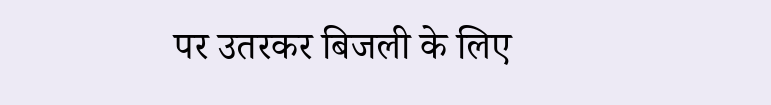पर उतरकर बिजली के लिए